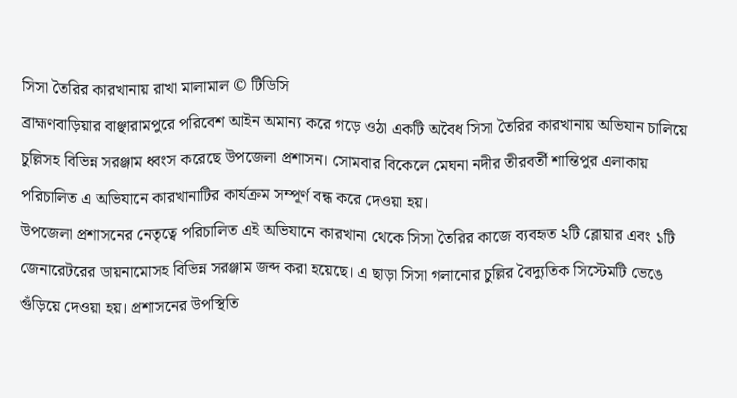সিসা তৈরির কারখানায় রাখা মালামাল © টিডিসি
ব্রাহ্মণবাড়িয়ার বাঞ্ছারামপুরে পরিবেশ আইন অমান্য করে গড়ে ওঠা একটি অবৈধ সিসা তৈরির কারখানায় অভিযান চালিয়ে চুল্লিসহ বিভিন্ন সরঞ্জাম ধ্বংস করেছে উপজেলা প্রশাসন। সোমবার বিকেলে মেঘনা নদীর তীরবর্তী শান্তিপুর এলাকায় পরিচালিত এ অভিযানে কারখানাটির কার্যক্রম সম্পূর্ণ বন্ধ করে দেওয়া হয়।
উপজেলা প্রশাসনের নেতৃত্বে পরিচালিত এই অভিযানে কারখানা থেকে সিসা তৈরির কাজে ব্যবহৃত ২টি ব্লোয়ার এবং ১টি জেনারেটরের ডায়নামোসহ বিভিন্ন সরঞ্জাম জব্দ করা হয়েছে। এ ছাড়া সিসা গলানোর চুল্লির বৈদ্যুতিক সিস্টেমটি ভেঙে গুঁড়িয়ে দেওয়া হয়। প্রশাসনের উপস্থিতি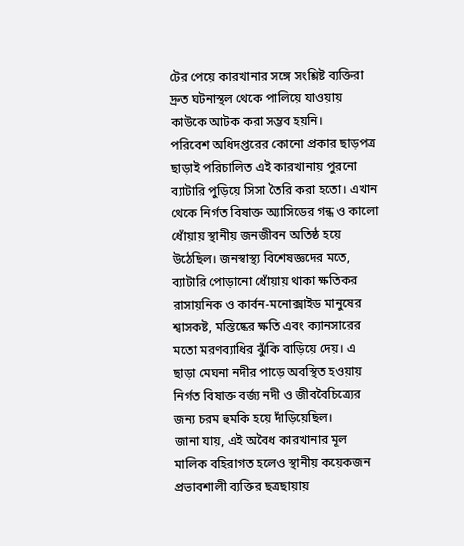টের পেয়ে কারখানার সঙ্গে সংশ্লিষ্ট ব্যক্তিরা দ্রুত ঘটনাস্থল থেকে পালিয়ে যাওয়ায় কাউকে আটক করা সম্ভব হয়নি।
পরিবেশ অধিদপ্তরের কোনো প্রকার ছাড়পত্র ছাড়াই পরিচালিত এই কারখানায় পুরনো ব্যাটারি পুড়িয়ে সিসা তৈরি করা হতো। এখান থেকে নির্গত বিষাক্ত অ্যাসিডের গন্ধ ও কালো ধোঁয়ায় স্থানীয় জনজীবন অতিষ্ঠ হয়ে উঠেছিল। জনস্বাস্থ্য বিশেষজ্ঞদের মতে, ব্যাটারি পোড়ানো ধোঁয়ায় থাকা ক্ষতিকর রাসায়নিক ও কার্বন-মনোক্সাইড মানুষের শ্বাসকষ্ট, মস্তিষ্কের ক্ষতি এবং ক্যানসারের মতো মরণব্যাধির ঝুঁকি বাড়িয়ে দেয়। এ ছাড়া মেঘনা নদীর পাড়ে অবস্থিত হওয়ায় নির্গত বিষাক্ত বর্জ্য নদী ও জীববৈচিত্র্যের জন্য চরম হুমকি হয়ে দাঁড়িয়েছিল।
জানা যায়, এই অবৈধ কারখানার মূল মালিক বহিরাগত হলেও স্থানীয় কয়েকজন প্রভাবশালী ব্যক্তির ছত্রছায়ায়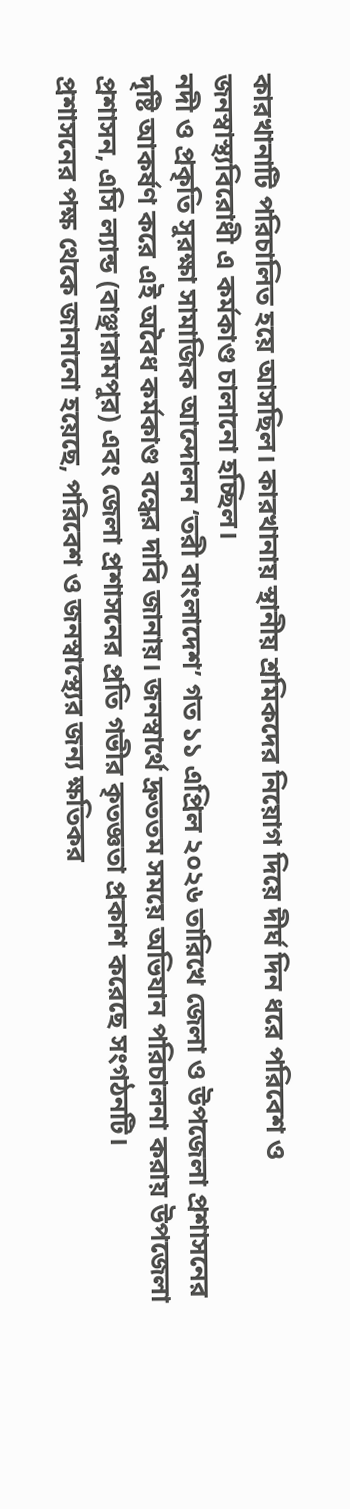কারখানাটি পরিচালিত হয়ে আসছিল। কারখানায় স্থানীয় শ্রমিকদের নিয়োগ দিয়ে দীর্ঘ দিন ধরে পরিবেশ ও জনস্বাস্থ্যবিরোধী এ কর্মকাণ্ড চালানো হচ্ছিল।
নদী ও প্রকৃতি সুরক্ষা সামাজিক আন্দোলন ‘তরী বাংলাদেশ’ গত ১১ এপ্রিল ২০২৬ তারিখে জেলা ও উপজেলা প্রশাসনের দৃষ্টি আকর্ষণ করে এই অবৈধ কর্মকাণ্ড বন্ধের দাবি জানায়। জনস্বার্থে দ্রুততম সময়ে অভিযান পরিচালনা করায় উপজেলা প্রশাসন, এসি ল্যান্ড (বাঞ্ছারামপুর) এবং জেলা প্রশাসনের প্রতি গভীর কৃতজ্ঞতা প্রকাশ করেছে সংগঠনটি।
প্রশাসনের পক্ষ থেকে জানানো হয়েছে, পরিবেশ ও জনস্বাস্থ্যের জন্য ক্ষতিকর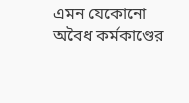এমন যেকোনো অবৈধ কর্মকাণ্ডের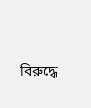বিরুদ্ধে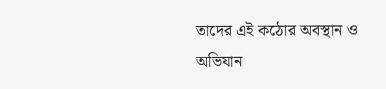তাদের এই কঠোর অবস্থান ও অভিযান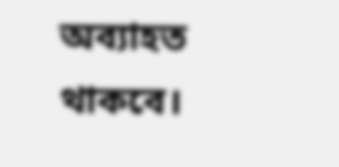অব্যাহত থাকবে।